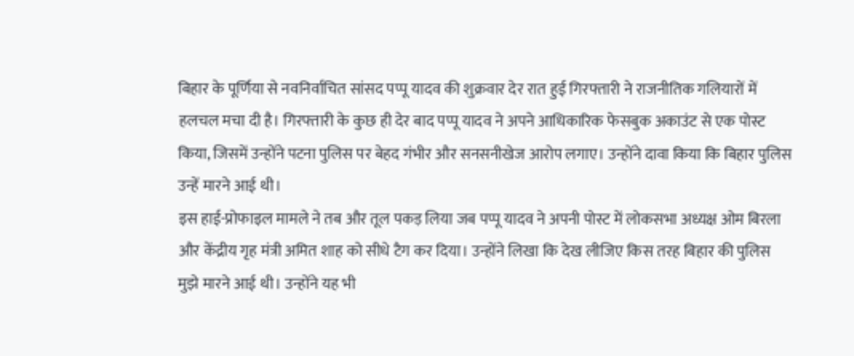बिहार के पूर्णिया से नवनिर्वाचित सांसद पप्पू यादव की शुक्रवार देर रात हुई गिरफ्तारी ने राजनीतिक गलियारों में हलचल मचा दी है। गिरफ्तारी के कुछ ही देर बाद पप्पू यादव ने अपने आधिकारिक फेसबुक अकाउंट से एक पोस्ट किया, जिसमें उन्होंने पटना पुलिस पर बेहद गंभीर और सनसनीखेज आरोप लगाए। उन्होंने दावा किया कि बिहार पुलिस उन्हें मारने आई थी।
इस हाई-प्रोफाइल मामले ने तब और तूल पकड़ लिया जब पप्पू यादव ने अपनी पोस्ट में लोकसभा अध्यक्ष ओम बिरला और केंद्रीय गृह मंत्री अमित शाह को सीधे टैग कर दिया। उन्होंने लिखा कि देख लीजिए किस तरह बिहार की पुलिस मुझे मारने आई थी। उन्होंने यह भी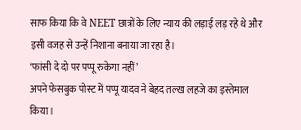साफ किया कि वे NEET छात्रों के लिए न्याय की लड़ाई लड़ रहे थे और इसी वजह से उन्हें निशाना बनाया जा रहा है।
‘फांसी दे दो पर पप्पू रुकेगा नहीं’
अपने फेसबुक पोस्ट में पप्पू यादव ने बेहद तल्ख लहजे का इस्तेमाल किया।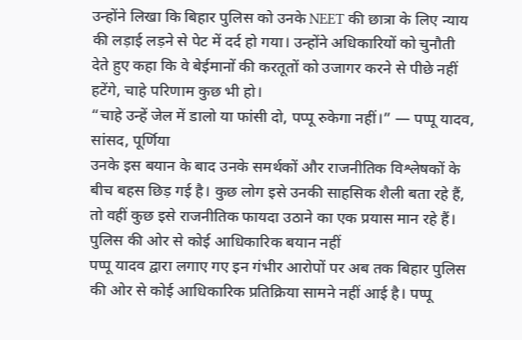उन्होंने लिखा कि बिहार पुलिस को उनके NEET की छात्रा के लिए न्याय की लड़ाई लड़ने से पेट में दर्द हो गया। उन्होंने अधिकारियों को चुनौती देते हुए कहा कि वे बेईमानों की करतूतों को उजागर करने से पीछे नहीं हटेंगे, चाहे परिणाम कुछ भी हो।
“चाहे उन्हें जेल में डालो या फांसी दो, पप्पू रुकेगा नहीं।” — पप्पू यादव, सांसद, पूर्णिया
उनके इस बयान के बाद उनके समर्थकों और राजनीतिक विश्लेषकों के बीच बहस छिड़ गई है। कुछ लोग इसे उनकी साहसिक शैली बता रहे हैं, तो वहीं कुछ इसे राजनीतिक फायदा उठाने का एक प्रयास मान रहे हैं।
पुलिस की ओर से कोई आधिकारिक बयान नहीं
पप्पू यादव द्वारा लगाए गए इन गंभीर आरोपों पर अब तक बिहार पुलिस की ओर से कोई आधिकारिक प्रतिक्रिया सामने नहीं आई है। पप्पू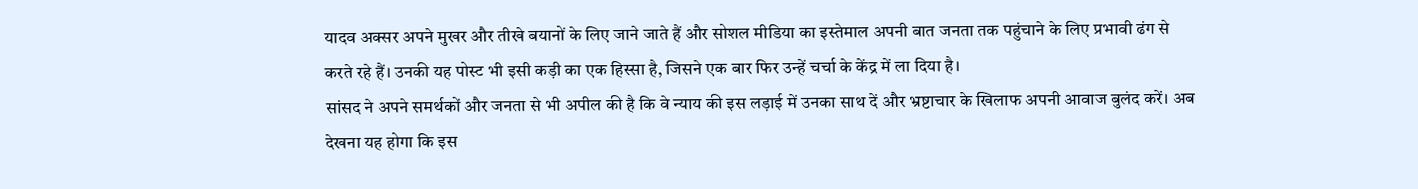यादव अक्सर अपने मुखर और तीखे बयानों के लिए जाने जाते हैं और सोशल मीडिया का इस्तेमाल अपनी बात जनता तक पहुंचाने के लिए प्रभावी ढंग से करते रहे हैं। उनकी यह पोस्ट भी इसी कड़ी का एक हिस्सा है, जिसने एक बार फिर उन्हें चर्चा के केंद्र में ला दिया है।
सांसद ने अपने समर्थकों और जनता से भी अपील की है कि वे न्याय की इस लड़ाई में उनका साथ दें और भ्रष्टाचार के खिलाफ अपनी आवाज बुलंद करें। अब देखना यह होगा कि इस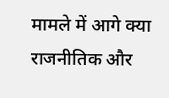मामले में आगे क्या राजनीतिक और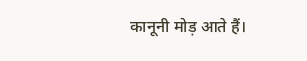कानूनी मोड़ आते हैं।